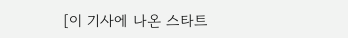[이 기사에 나온 스타트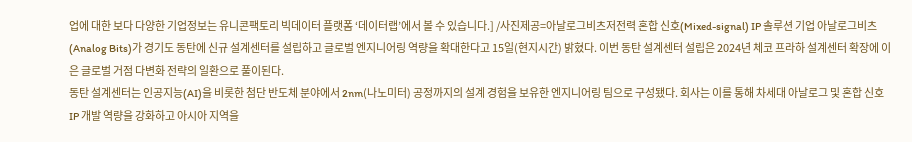업에 대한 보다 다양한 기업정보는 유니콘팩토리 빅데이터 플랫폼 ‘데이터랩’에서 볼 수 있습니다.] /사진제공=아날로그비츠저전력 혼합 신호(Mixed-signal) IP 솔루션 기업 아날로그비츠(Analog Bits)가 경기도 동탄에 신규 설계센터를 설립하고 글로벌 엔지니어링 역량을 확대한다고 15일(현지시간) 밝혔다. 이번 동탄 설계센터 설립은 2024년 체코 프라하 설계센터 확장에 이은 글로벌 거점 다변화 전략의 일환으로 풀이된다.
동탄 설계센터는 인공지능(AI)을 비롯한 첨단 반도체 분야에서 2nm(나노미터) 공정까지의 설계 경험을 보유한 엔지니어링 팀으로 구성됐다. 회사는 이를 통해 차세대 아날로그 및 혼합 신호 IP 개발 역량을 강화하고 아시아 지역을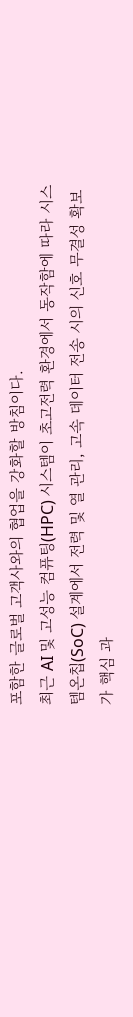포함한 글로벌 고객사와의 협업을 강화할 방침이다.
최근 AI 및 고성능 컴퓨팅(HPC) 시스템이 초고전력 환경에서 동작함에 따라 시스템온칩(SoC) 설계에서 전력 및 열 관리, 고속 데이터 전송 시의 신호 무결성 확보가 핵심 과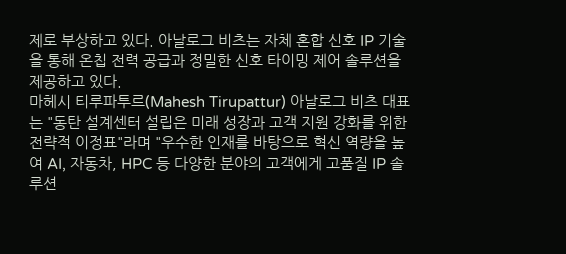제로 부상하고 있다. 아날로그 비츠는 자체 혼합 신호 IP 기술을 통해 온칩 전력 공급과 정밀한 신호 타이밍 제어 솔루션을 제공하고 있다.
마헤시 티루파투르(Mahesh Tirupattur) 아날로그 비츠 대표는 "동탄 설계센터 설립은 미래 성장과 고객 지원 강화를 위한 전략적 이정표"라며 "우수한 인재를 바탕으로 혁신 역량을 높여 AI, 자동차, HPC 등 다양한 분야의 고객에게 고품질 IP 솔루션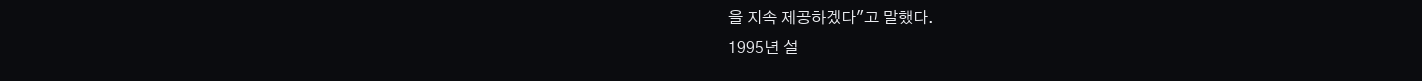을 지속 제공하겠다"고 말했다.
1995년 설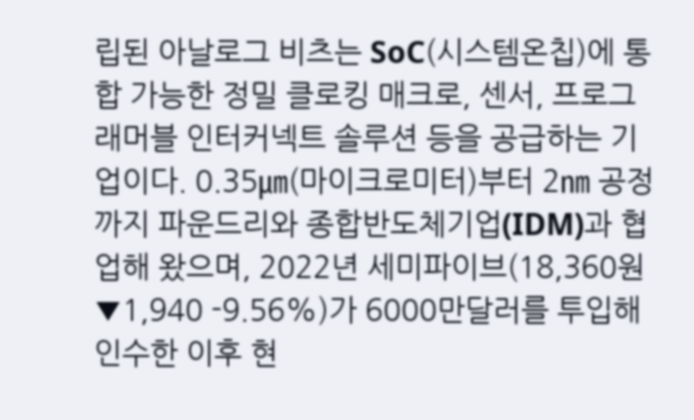립된 아날로그 비츠는 SoC(시스템온칩)에 통합 가능한 정밀 클로킹 매크로, 센서, 프로그래머블 인터커넥트 솔루션 등을 공급하는 기업이다. 0.35㎛(마이크로미터)부터 2㎚ 공정까지 파운드리와 종합반도체기업(IDM)과 협업해 왔으며, 2022년 세미파이브(18,360원 ▼1,940 -9.56%)가 6000만달러를 투입해 인수한 이후 현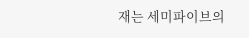재는 세미파이브의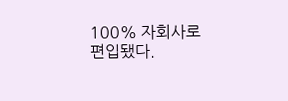100% 자회사로 편입됐다.